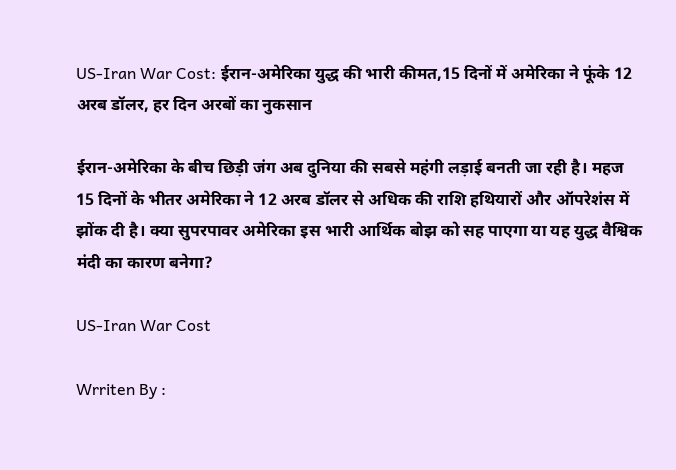US-Iran War Cost: ईरान-अमेरिका युद्ध की भारी कीमत,15 दिनों में अमेरिका ने फूंके 12 अरब डॉलर, हर दिन अरबों का नुकसान

ईरान-अमेरिका के बीच छिड़ी जंग अब दुनिया की सबसे महंगी लड़ाई बनती जा रही है। महज 15 दिनों के भीतर अमेरिका ने 12 अरब डॉलर से अधिक की राशि हथियारों और ऑपरेशंस में झोंक दी है। क्या सुपरपावर अमेरिका इस भारी आर्थिक बोझ को सह पाएगा या यह युद्ध वैश्विक मंदी का कारण बनेगा?

US-Iran War Cost

Wrriten By :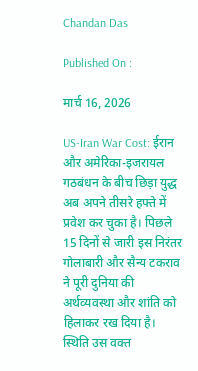Chandan Das

Published On :

मार्च 16, 2026

US-Iran War Cost: ईरान और अमेरिका-इजरायल गठबंधन के बीच छिड़ा युद्ध अब अपने तीसरे हफ्ते में प्रवेश कर चुका है। पिछले 15 दिनों से जारी इस निरंतर गोलाबारी और सैन्य टकराव ने पूरी दुनिया की अर्थव्यवस्था और शांति को हिलाकर रख दिया है। स्थिति उस वक्त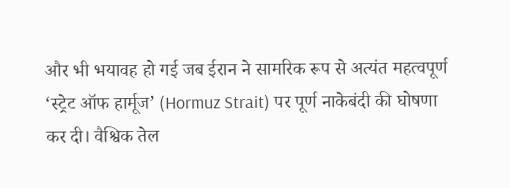और भी भयावह हो गई जब ईरान ने सामरिक रूप से अत्यंत महत्वपूर्ण ‘स्ट्रेट ऑफ हार्मूज’ (Hormuz Strait) पर पूर्ण नाकेबंदी की घोषणा कर दी। वैश्विक तेल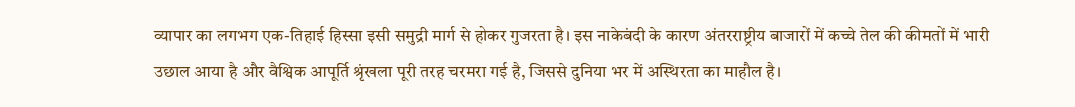व्यापार का लगभग एक-तिहाई हिस्सा इसी समुद्री मार्ग से होकर गुजरता है। इस नाकेबंदी के कारण अंतरराष्ट्रीय बाजारों में कच्चे तेल की कीमतों में भारी उछाल आया है और वैश्विक आपूर्ति श्रृंखला पूरी तरह चरमरा गई है, जिससे दुनिया भर में अस्थिरता का माहौल है।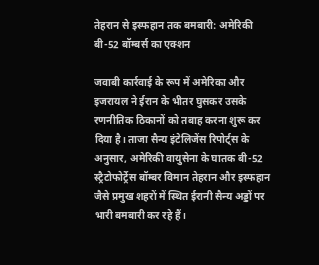तेहरान से इस्फहान तक बमबारी: अमेरिकी बी-52 बॉम्बर्स का एक्शन

जवाबी कार्रवाई के रूप में अमेरिका और इजरायल ने ईरान के भीतर घुसकर उसके रणनीतिक ठिकानों को तबाह करना शुरू कर दिया है। ताजा सैन्य इंटेलिजेंस रिपोर्ट्स के अनुसार, अमेरिकी वायुसेना के घातक बी-52 स्ट्रैटोफोर्ट्रेस बॉम्बर विमान तेहरान और इस्फहान जैसे प्रमुख शहरों में स्थित ईरानी सैन्य अड्डों पर भारी बमबारी कर रहे हैं।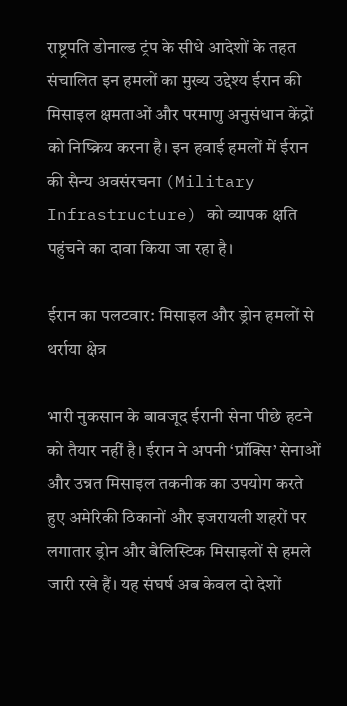राष्ट्रपति डोनाल्ड ट्रंप के सीधे आदेशों के तहत संचालित इन हमलों का मुख्य उद्देश्य ईरान की मिसाइल क्षमताओं और परमाणु अनुसंधान केंद्रों को निष्क्रिय करना है। इन हवाई हमलों में ईरान की सैन्य अवसंरचना (Military Infrastructure) को व्यापक क्षति पहुंचने का दावा किया जा रहा है।

ईरान का पलटवार: मिसाइल और ड्रोन हमलों से थर्राया क्षेत्र

भारी नुकसान के बावजूद ईरानी सेना पीछे हटने को तैयार नहीं है। ईरान ने अपनी ‘प्रॉक्सि’ सेनाओं और उन्नत मिसाइल तकनीक का उपयोग करते हुए अमेरिकी ठिकानों और इजरायली शहरों पर लगातार ड्रोन और बैलिस्टिक मिसाइलों से हमले जारी रखे हैं। यह संघर्ष अब केवल दो देशों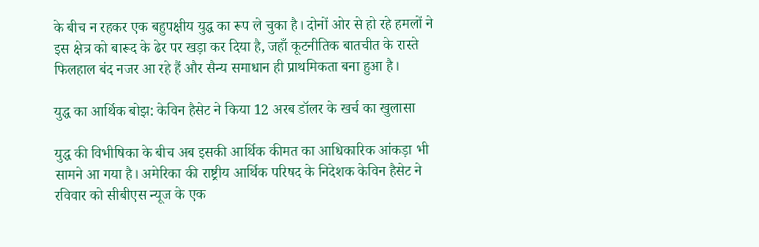के बीच न रहकर एक बहुपक्षीय युद्ध का रूप ले चुका है। दोनों ओर से हो रहे हमलों ने इस क्षेत्र को बारूद के ढेर पर खड़ा कर दिया है, जहाँ कूटनीतिक बातचीत के रास्ते फिलहाल बंद नजर आ रहे हैं और सैन्य समाधान ही प्राथमिकता बना हुआ है।

युद्ध का आर्थिक बोझ: केविन हैसेट ने किया 12 अरब डॉलर के खर्च का खुलासा

युद्ध की विभीषिका के बीच अब इसकी आर्थिक कीमत का आधिकारिक आंकड़ा भी सामने आ गया है। अमेरिका की राष्ट्रीय आर्थिक परिषद के निदेशक केविन हैसेट ने रविवार को सीबीएस न्यूज के एक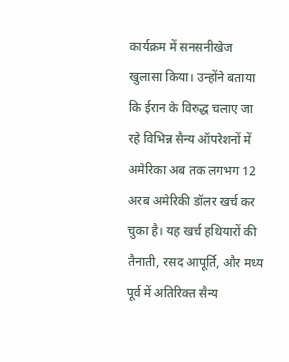कार्यक्रम में सनसनीखेज खुलासा किया। उन्होंने बताया कि ईरान के विरुद्ध चलाए जा रहे विभिन्न सैन्य ऑपरेशनों में अमेरिका अब तक लगभग 12 अरब अमेरिकी डॉलर खर्च कर चुका है। यह खर्च हथियारों की तैनाती, रसद आपूर्ति, और मध्य पूर्व में अतिरिक्त सैन्य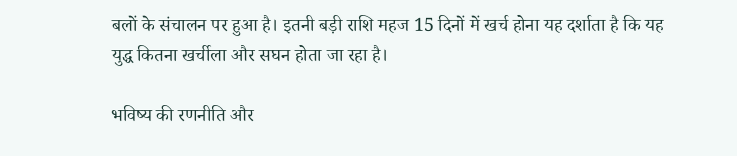बलों के संचालन पर हुआ है। इतनी बड़ी राशि महज 15 दिनों में खर्च होना यह दर्शाता है कि यह युद्ध कितना खर्चीला और सघन होता जा रहा है।

भविष्य की रणनीति और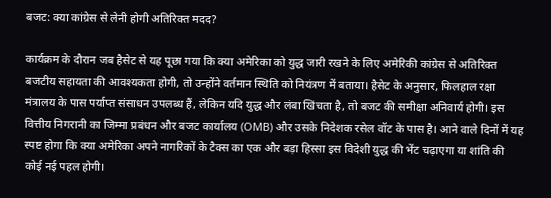बजट: क्या कांग्रेस से लेनी होगी अतिरिक्त मदद?

कार्यक्रम के दौरान जब हैसेट से यह पूछा गया कि क्या अमेरिका को युद्ध जारी रखने के लिए अमेरिकी कांग्रेस से अतिरिक्त बजटीय सहायता की आवश्यकता होगी, तो उन्होंने वर्तमान स्थिति को नियंत्रण में बताया। हैसेट के अनुसार, फिलहाल रक्षा मंत्रालय के पास पर्याप्त संसाधन उपलब्ध हैं, लेकिन यदि युद्ध और लंबा खिंचता है, तो बजट की समीक्षा अनिवार्य होगी। इस वित्तीय निगरानी का जिम्मा प्रबंधन और बजट कार्यालय (OMB) और उसके निदेशक रसेल वॉट के पास है। आने वाले दिनों में यह स्पष्ट होगा कि क्या अमेरिका अपने नागरिकों के टैक्स का एक और बड़ा हिस्सा इस विदेशी युद्ध की भेंट चढ़ाएगा या शांति की कोई नई पहल होगी।